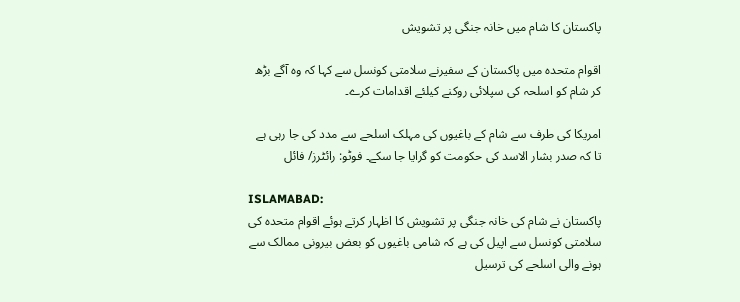پاکستان کا شام میں خانہ جنگی پر تشویش

اقوام متحدہ میں پاکستان کے سفیرنے سلامتی کونسل سے کہا کہ وہ آگے بڑھ کر شام کو اسلحہ کی سپلائی روکنے کیلئے اقدامات کرے۔

امریکا کی طرف سے شام کے باغیوں کی مہلک اسلحے سے مدد کی جا رہی ہے تا کہ صدر بشار الاسد کی حکومت کو گرایا جا سکے۔ فوٹو: رائٹرز/ فائل

ISLAMABAD:
پاکستان نے شام کی خانہ جنگی پر تشویش کا اظہار کرتے ہوئے اقوام متحدہ کی سلامتی کونسل سے اپیل کی ہے کہ شامی باغیوں کو بعض بیرونی ممالک سے ہونے والی اسلحے کی ترسیل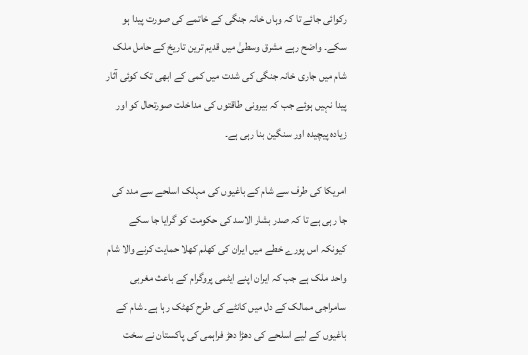رکوائی جائے تا کہ وہاں خانہ جنگی کے خاتمے کی صورت پیدا ہو سکے۔ واضح رہے مشرق وسطیٰ میں قدیم ترین تاریخ کے حامل ملک شام میں جاری خانہ جنگی کی شدت میں کمی کے ابھی تک کوئی آثار پیدا نہیں ہوئے جب کہ بیرونی طاقتوں کی مداخلت صورتحال کو اور زیادہ پیچیدہ اور سنگین بنا رہی ہے۔

امریکا کی طرف سے شام کے باغیوں کی مہلک اسلحے سے مدد کی جا رہی ہے تا کہ صدر بشار الاسد کی حکومت کو گرایا جا سکے کیونکہ اس پورے خطے میں ایران کی کھلم کھلا حمایت کرنے والا شام واحد ملک ہے جب کہ ایران اپنے ایٹمی پروگرام کے باعث مغربی سامراجی ممالک کے دل میں کانٹے کی طرح کھٹک رہا ہے۔ شام کے باغیوں کے لیے اسلحے کی دھڑا دھڑ فراہمی کی پاکستان نے سخت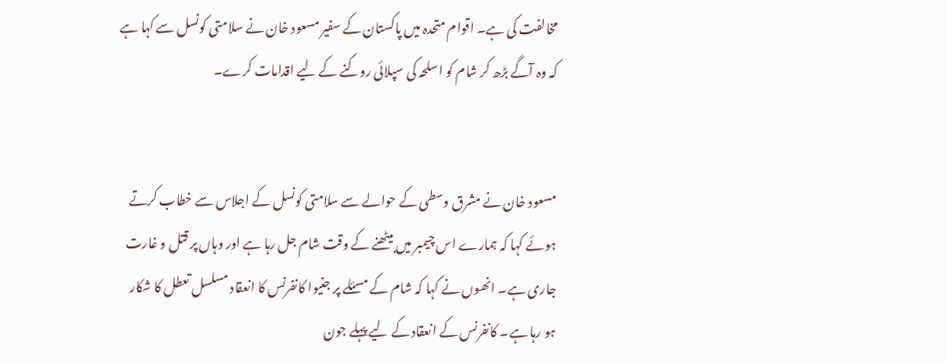مخالفت کی ہے۔ اقوام متحدہ میں پاکستان کے سفیر مسعود خان نے سلامتی کونسل سے کہا ہے کہ وہ آگے بڑھ کر شام کو اسلحہ کی سپلائی روکنے کے لیے اقدامات کرے۔


مسعود خان نے مشرق وسطی کے حوالے سے سلامتی کونسل کے اجلاس سے خطاب کرتے ہوئے کہا کہ ہمارے اس چیمبر میں بیٹھنے کے وقت شام جل رہا ہے اور وہاں پر قتل و غارت جاری ہے۔ انھوں نے کہا کہ شام کے مسئلے پر جنیوا کانفرنس کا انعقاد مسلسل تعطل کا شکار ہو رہا ہے۔ کانفرنس کے انعقاد کے لیے پہلے جون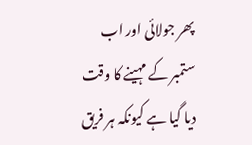پھر جولائی اور اب ستمبر کے مہینے کا وقت دیا گیا ہے کیونکہ ہر فریق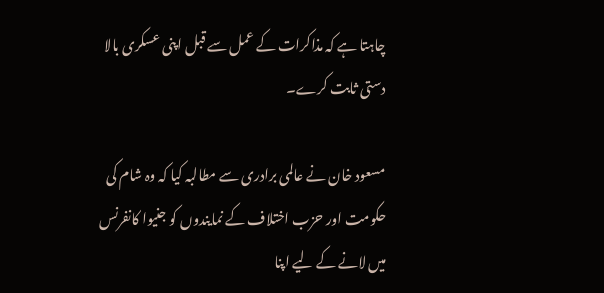چاہتا ہے کہ مذاکرات کے عمل سے قبل اپنی عسکری بالا دستی ثابت کرے۔

مسعود خان نے عالمی برادری سے مطالبہ کیا کہ وہ شام کی حکومت اور حزب اختلاف کے نمایندوں کو جنیوا کانفرنس میں لانے کے لیے اپنا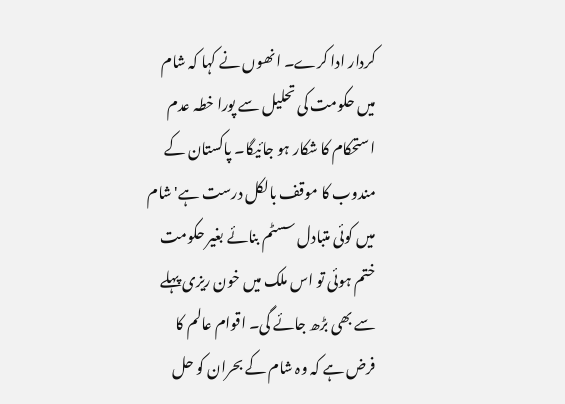کردار ادا کرے۔ انھوں نے کہا کہ شام میں حکومت کی تحلیل سے پورا خطہ عدم استحکام کا شکار ہو جائیگا۔ پاکستان کے مندوب کا موقف بالکل درست ہے' شام میں کوئی متبادل سسٹم بنائے بغیر حکومت ختم ہوئی تو اس ملک میں خون ریزی پہلے سے بھی بڑھ جائے گی۔ اقوام عالم کا فرض ہے کہ وہ شام کے بحران کو حل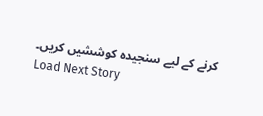کرنے کے لیے سنجیدہ کوششیں کریں۔
Load Next Story